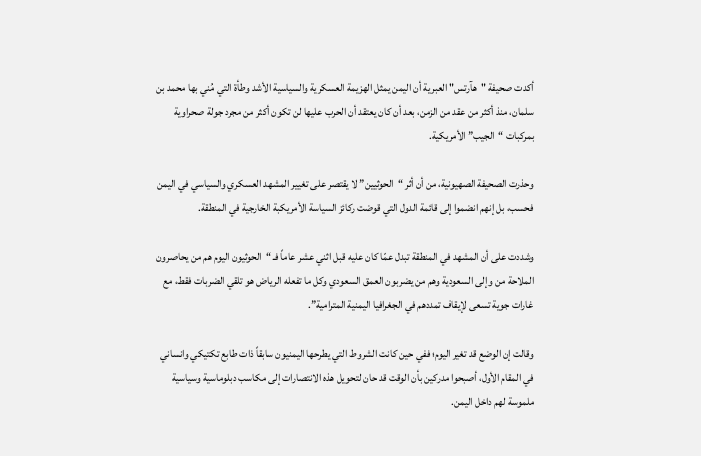أكدت صحيفة "هآرتس" العبرية أن اليمن يمثل الهزيمة العسكرية والسياسية الأشد وطأة التي مُني بها محمد بن سلمان، منذ أكثر من عقد من الزمن، بعد أن كان يعتقد أن الحرب عليها لن تكون أكثر من مجرد جولة صحراوية بمركبات “الجيب” الأمريكية.

وحذرت الصحيفة الصهيونية، من أن أثر “الحوثيين” لا يقتصر على تغيير المشهد العسكري والسياسي في اليمن فحسب، بل إنهم انضموا إلى قائمة الدول التي قوضت ركائز السياسة الأمريكبة الخارجية في المنطقة.

وشددت على أن المشهد في المنطقة تبدل عمّا كان عليه قبل اثني عشر عاماً فـ “الحوثيون اليوم هم من يحاصرون الملاحة من وإلى السعودية وهم من يضربون العمق السعودي وكل ما تفعله الرياض هو تلقي الضربات فقط، مع غارات جوية تسعى لإيقاف تمددهم في الجغرافيا اليمنية المترامية”.

وقالت إن الوضع قد تغير اليوم؛ ففي حين كانت الشروط التي يطرحها اليمنيون سابقاً ذات طابع تكتيكي وانساني في المقام الأول، أصبحوا مدركين بأن الوقت قد حان لتحويل هذه الانتصارات إلى مكاسب دبلوماسية وسياسية ملموسة لهم داخل اليمن.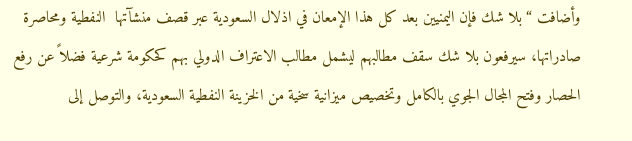وأضافت “بلا شك فإن اليمنيين بعد كل هذا الإمعان في اذلال السعودية عبر قصف منشآتها  النفطية ومحاصرة صادراتها، سيرفعون بلا شك سقف مطالبهم ليشمل مطالب الاعتراف الدولي بهم كحكومة شرعية فضلاً عن رفع الحصار وفتح المجال الجوي بالكامل وتخصيص ميزانية سخية من الخزينة النفطية السعودية، والتوصل إلى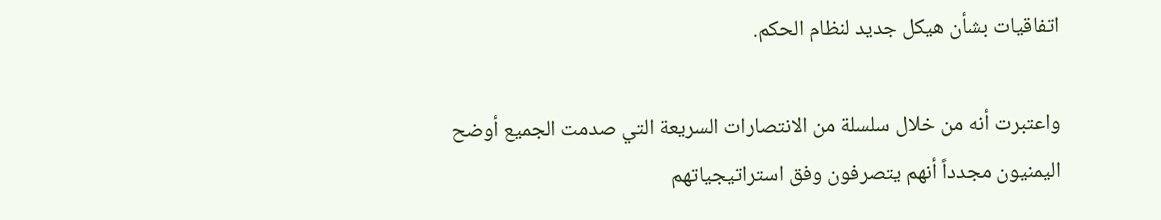اتفاقيات بشأن هيكل جديد لنظام الحكم.

واعتبرت أنه من خلال سلسلة من الانتصارات السريعة التي صدمت الجميع أوضح اليمنيون مجدداً أنهم يتصرفون وفق استراتيجياتهم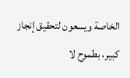الخاصة ويسعون لتحقيق إنجاز كبير، بطموح لا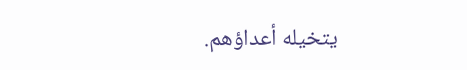يتخيله أعداؤهم.